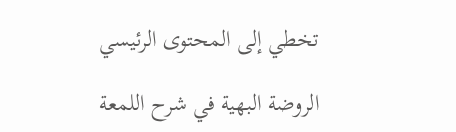تخطي إلى المحتوى الرئيسي

الروضة البهية في شرح اللمعة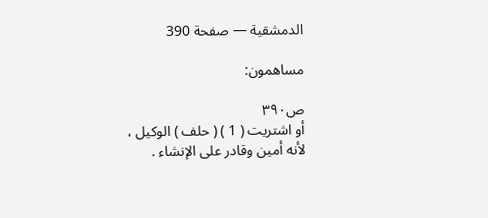الدمشقية — صفحة 390

مساهمون:

ص٣٩٠
أو اشتريت ( 1 ) ( حلف ) الوكيل ، لأنه أمين وقادر على الإنشاء .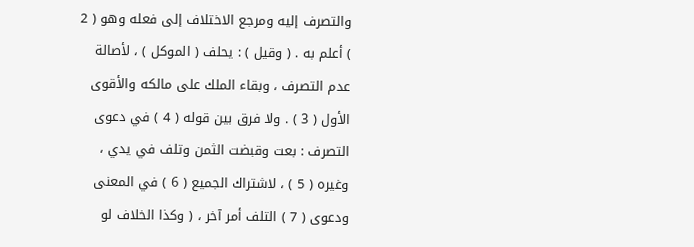والتصرف إليه ومرجع الاختلاف إلى فعله وهو ( 2 ) أعلم به . ( وقيل ) : يحلف ( الموكل ) ، لأصالة عدم التصرف ، وبقاء الملك على مالكه والأقوى الأول ( 3 ) . ولا فرق بين قوله ( 4 ) في دعوى التصرف : بعت وقبضت الثمن وتلف في يدي ، وغيره ( 5 ) ، لاشتراك الجميع ( 6 ) في المعنى ودعوى ( 7 ) التلف أمر آخر ، ( وكذا الخلاف لو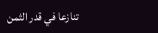تنازعا في قدر الثمن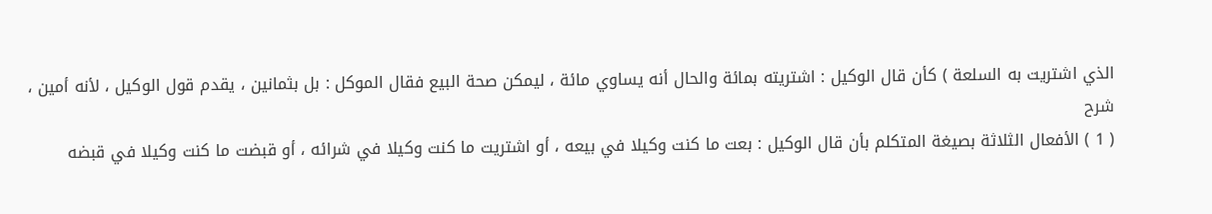الذي اشتريت به السلعة ) كأن قال الوكيل : اشتريته بمائة والحال أنه يساوي مائة ، ليمكن صحة البيع فقال الموكل : بل بثمانين ، يقدم قول الوكيل ، لأنه أمين ،
شرح
( 1 ) الأفعال الثلاثة بصيغة المتكلم بأن قال الوكيل : بعت ما كنت وكيلا في بيعه ، أو اشتريت ما كنت وكيلا في شرائه ، أو قبضت ما كنت وكيلا في قبضه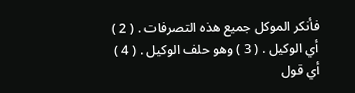فأنكر الموكل جميع هذه التصرفات . ( 2 ) أي الوكيل . ( 3 ) وهو حلف الوكيل . ( 4 ) أي قول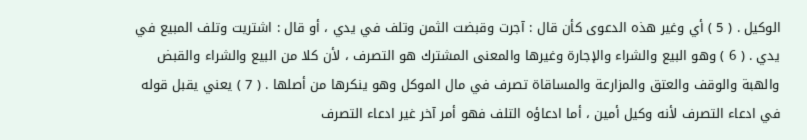الوكيل . ( 5 ) أي وغير هذه الدعوى كأن قال : آجرت وقبضت الثمن وتلف في يدي ، أو قال : اشتريت وتلف المبيع في يدي . ( 6 ) وهو البيع والشراء والإجارة وغيرها والمعنى المشترك هو التصرف ، لأن كلا من البيع والشراء والقبض والهبة والوقف والعتق والمزارعة والمساقاة تصرف في مال الموكل وهو ينكرها من أصلها . ( 7 ) يعني يقبل قوله في ادعاء التصرف لأنه وكيل أمين ، أما ادعاؤه التلف فهو أمر آخر غير ادعاء التصرف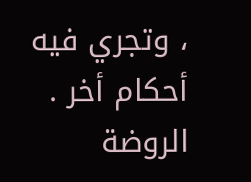، وتجري فيه أحكام أخر .
الروضة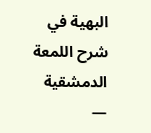البهية في شرح اللمعة الدمشقية —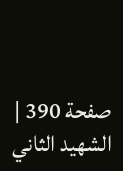صفحة 390 | الشهيد الثاني